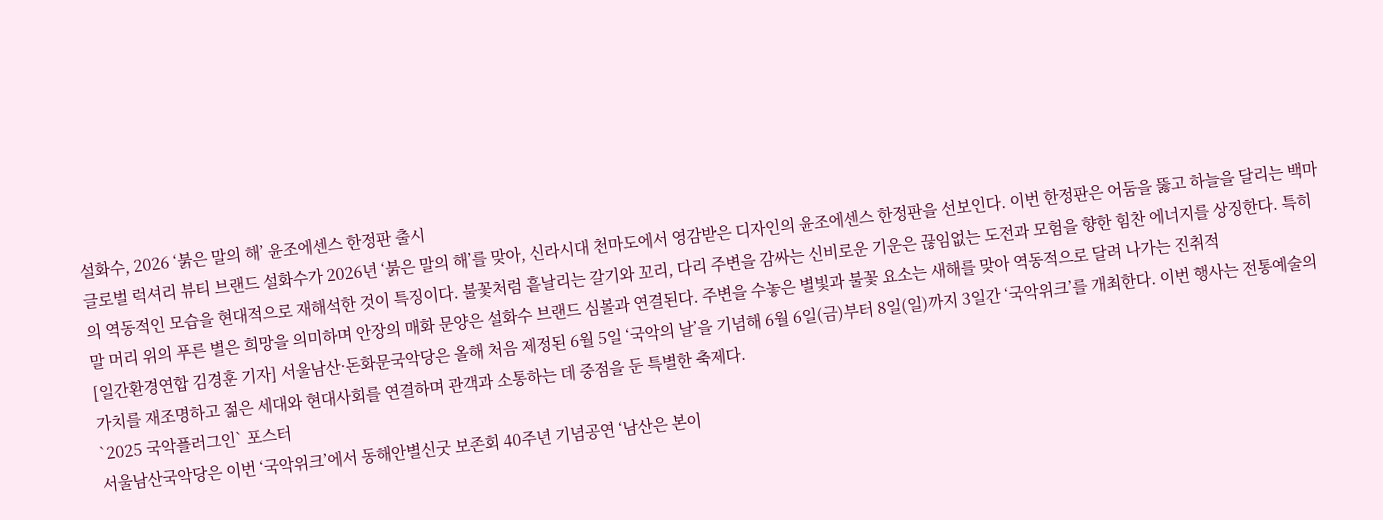설화수, 2026 ‘붉은 말의 해’ 윤조에센스 한정판 출시
글로벌 럭셔리 뷰티 브랜드 설화수가 2026년 ‘붉은 말의 해’를 맞아, 신라시대 천마도에서 영감받은 디자인의 윤조에센스 한정판을 선보인다. 이번 한정판은 어둠을 뚫고 하늘을 달리는 백마의 역동적인 모습을 현대적으로 재해석한 것이 특징이다. 불꽃처럼 흩날리는 갈기와 꼬리, 다리 주변을 감싸는 신비로운 기운은 끊임없는 도전과 모험을 향한 힘찬 에너지를 상징한다. 특히 말 머리 위의 푸른 별은 희망을 의미하며 안장의 매화 문양은 설화수 브랜드 심볼과 연결된다. 주변을 수놓은 별빛과 불꽃 요소는 새해를 맞아 역동적으로 달려 나가는 진취적
[일간환경연합 김경훈 기자] 서울남산·돈화문국악당은 올해 처음 제정된 6월 5일 ‘국악의 날’을 기념해 6월 6일(금)부터 8일(일)까지 3일간 ‘국악위크’를 개최한다. 이번 행사는 전통예술의 가치를 재조명하고 젊은 세대와 현대사회를 연결하며 관객과 소통하는 데 중점을 둔 특별한 축제다.
`2025 국악플러그인` 포스터
서울남산국악당은 이번 ‘국악위크’에서 동해안별신굿 보존회 40주년 기념공연 ‘남산은 본이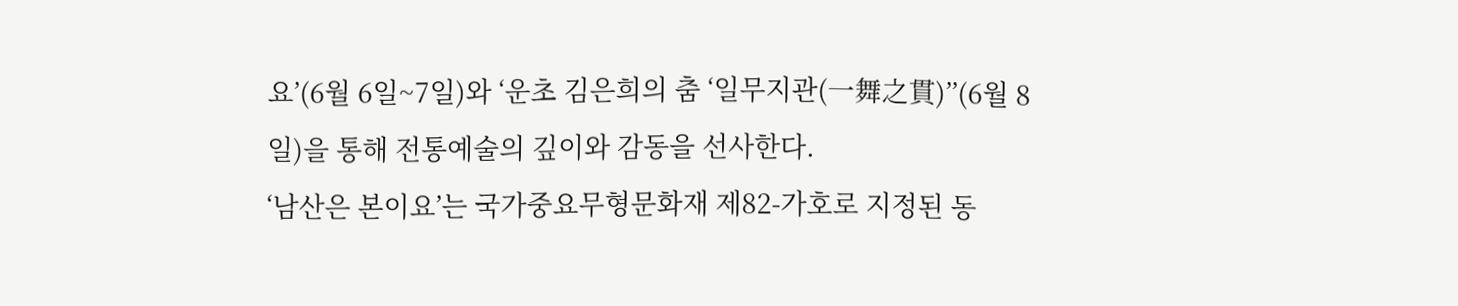요’(6월 6일~7일)와 ‘운초 김은희의 춤 ‘일무지관(一舞之貫)’’(6월 8일)을 통해 전통예술의 깊이와 감동을 선사한다.
‘남산은 본이요’는 국가중요무형문화재 제82-가호로 지정된 동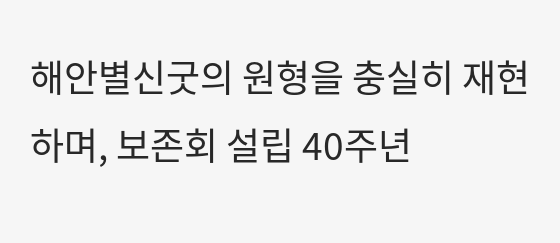해안별신굿의 원형을 충실히 재현하며, 보존회 설립 40주년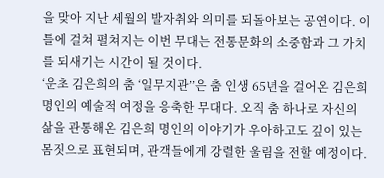을 맞아 지난 세월의 발자취와 의미를 되돌아보는 공연이다. 이틀에 걸쳐 펼쳐지는 이번 무대는 전통문화의 소중함과 그 가치를 되새기는 시간이 될 것이다.
‘운초 김은희의 춤 ‘일무지관’’은 춤 인생 65년을 걸어온 김은희 명인의 예술적 여정을 응축한 무대다. 오직 춤 하나로 자신의 삶을 관통해온 김은희 명인의 이야기가 우아하고도 깊이 있는 몸짓으로 표현되며, 관객들에게 강렬한 울림을 전할 예정이다.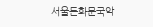서울돈화문국악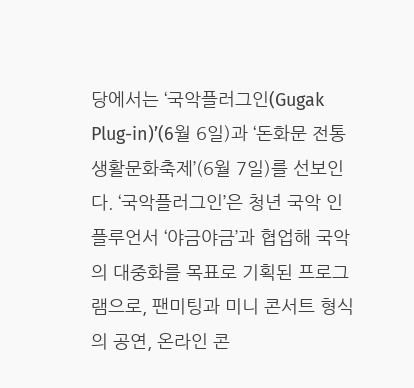당에서는 ‘국악플러그인(Gugak Plug-in)’(6월 6일)과 ‘돈화문 전통생활문화축제’(6월 7일)를 선보인다. ‘국악플러그인’은 청년 국악 인플루언서 ‘야금야금’과 협업해 국악의 대중화를 목표로 기획된 프로그램으로, 팬미팅과 미니 콘서트 형식의 공연, 온라인 콘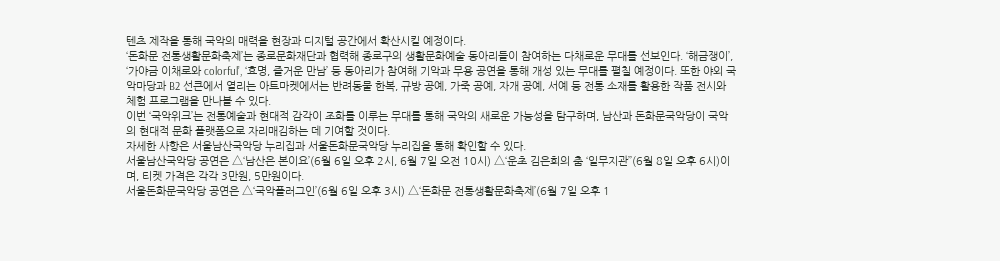텐츠 제작을 통해 국악의 매력을 현장과 디지털 공간에서 확산시킬 예정이다.
‘돈화문 전통생활문화축제’는 종로문화재단과 협력해 종로구의 생활문화예술 동아리들이 참여하는 다채로운 무대를 선보인다. ‘해금쟁이’, ‘가야금 이채로와 colorful’, ‘효명, 즐거운 만남’ 등 동아리가 참여해 기악과 무용 공연을 통해 개성 있는 무대를 펼칠 예정이다. 또한 야외 국악마당과 B2 선큰에서 열리는 아트마켓에서는 반려동물 한복, 규방 공예, 가죽 공예, 자개 공예, 서예 등 전통 소재를 활용한 작품 전시와 체험 프로그램을 만나볼 수 있다.
이번 ‘국악위크’는 전통예술과 현대적 감각이 조화를 이루는 무대를 통해 국악의 새로운 가능성을 탐구하며, 남산과 돈화문국악당이 국악의 현대적 문화 플랫폼으로 자리매김하는 데 기여할 것이다.
자세한 사항은 서울남산국악당 누리집과 서울돈화문국악당 누리집을 통해 확인할 수 있다.
서울남산국악당 공연은 △‘남산은 본이요’(6월 6일 오후 2시, 6월 7일 오전 10시) △‘운초 김은희의 춤 ‘일무지관’’(6월 8일 오후 6시)이며, 티켓 가격은 각각 3만원, 5만원이다.
서울돈화문국악당 공연은 △‘국악플러그인’(6월 6일 오후 3시) △‘돈화문 전통생활문화축제’(6월 7일 오후 1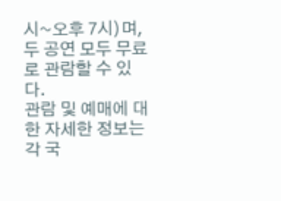시~오후 7시)며, 두 공연 모두 무료로 관람할 수 있다.
관람 및 예매에 대한 자세한 정보는 각 국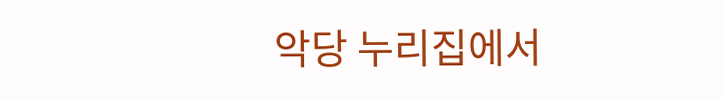악당 누리집에서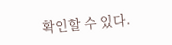확인할 수 있다.